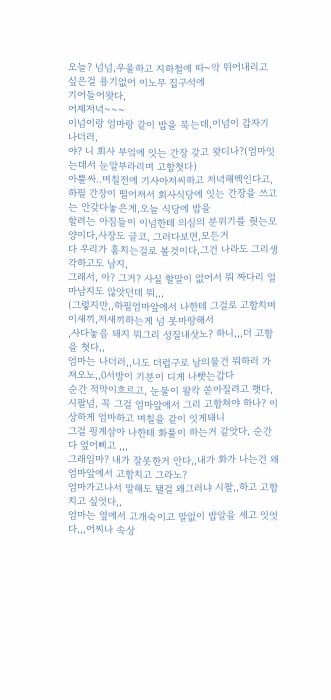오늘? 넘넘,우울하고 지하철에 따~악 뛰어내리고 싶은걸 용기없어 이노무 집구석에
기어들어왓다,
어제저녁~~~
이넘이랑 엄마랑 같이 밥을 묵는데,이넘이 갑자기 나더러,
야? 니 회사 부엌에 잇는 간장 갖고 왓디나?(엄마잇는데서 눈알부라리며 고함쳣다)
아뿔싸..며칠전에 기사아저씨하고 저녁해멕인다고,하필 간장이 떨어져서 회사식당에 잇는 간장을 쓰고는 안갖다놓은게,오늘 식당에 밥을
할려는 아짐들이 이넘한테 의심의 분위기를 줫는모양이다,사장도 글코, 그러다보면,모든거
다 우리가 훔치는걸로 볼것이다,그건 나라도 그리생각하고도 남지,
그래서, 아? 그거? 사실 할말이 없어서 뭐 짜다리 얼마남지도 않앗던데 뭐,,,
(그렇지만,,하필엄마앞에서 나한테 그걸로 고함치며 이새끼,저새끼하는게 넘 못마땅해서
,사다놓음 돼지 뭐그리 성질내삿노? 하니,,,더 고함을 쳣다,,
엄마는 나더러,,니도 더럽구로 남의물건 뭐하러 가져오노,,0서방이 기분이 디게 나빳는갑다
순간 적막이흐르고, 눈물이 왈칵 쏟아질려고 햇다,
시팔넘, 꼭 그걸 엄마앞에서 그리 고함쳐야 하나? 이상하게 엄마하고 며칠을 같이 잇게돼니
그걸 핑계삼아 나한테 화풀이 하는거 같앗다, 순간 다 엎어삐고 ,,,
그래임마? 내가 잘못한거 안다,,내가 화가 나는건 왜 엄마앞에서 고함치고 그라노?
엄마가고나서 말해도 됄걸 왜그러냐 시팔,,하고 고함치고 싶엇다,,
엄마는 옆에서 고개숙이고 말없이 밥알을 세고 잇엇다,,,어찌나 속상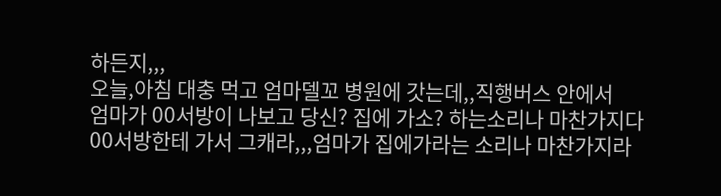하든지,,,
오늘,아침 대충 먹고 엄마델꼬 병원에 갓는데,,직행버스 안에서
엄마가 00서방이 나보고 당신? 집에 가소? 하는소리나 마찬가지다
00서방한테 가서 그캐라,,,엄마가 집에가라는 소리나 마찬가지라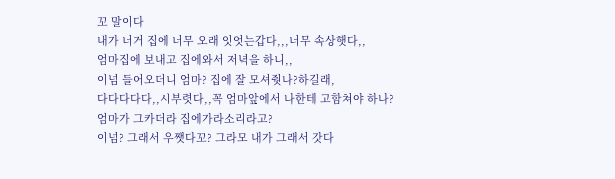꼬 말이다
내가 너거 집에 너무 오래 잇엇는갑다,,,너무 속상햇다,,
엄마집에 보내고 집에와서 저녁을 하니,,
이넘 들어오더니 엄마? 집에 잘 모셔줫나?하길래,
다다다다다,,시부렷다,,꼭 엄마앞에서 나한테 고함쳐야 하나?
엄마가 그카더라 집에가라소리라고?
이넘? 그래서 우쨋다꼬? 그라모 내가 그래서 갓다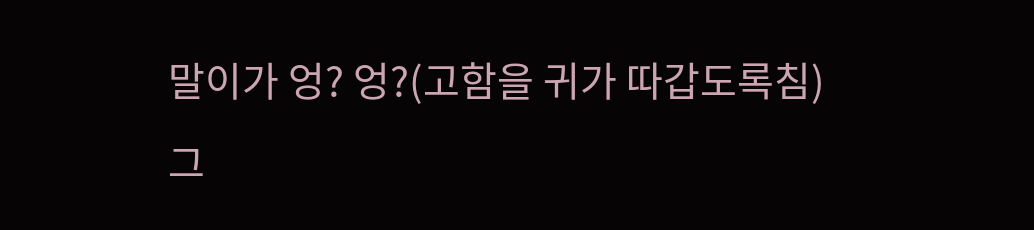말이가 엉? 엉?(고함을 귀가 따갑도록침)
그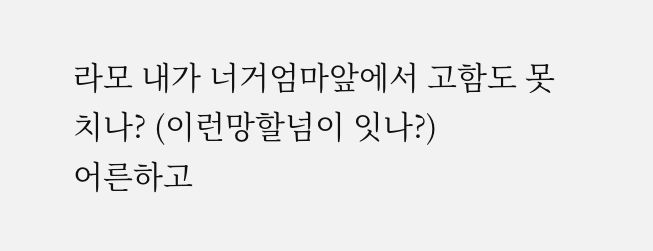라모 내가 너거엄마앞에서 고함도 못치나? (이런망할넘이 잇나?)
어른하고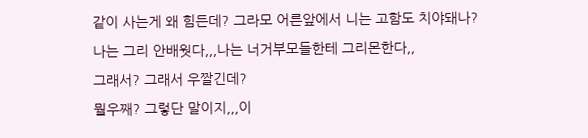같이 사는게 왜 힘든데? 그라모 어른앞에서 니는 고함도 치야돼나?
나는 그리 안배웟다,,,나는 너거부모들한테 그리몬한다,,
그래서? 그래서 우짤긴데?
뭘우째? 그렇단 말이지,,,이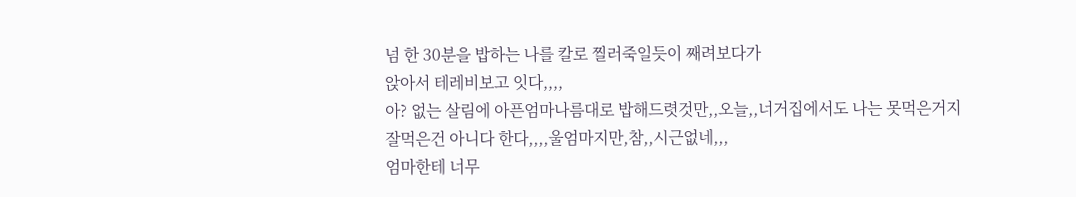넘 한 30분을 밥하는 나를 칼로 찔러죽일듯이 째려보다가
앉아서 테레비보고 잇다,,,,
아? 없는 살림에 아픈엄마나름대로 밥해드렷것만,,오늘,,너거집에서도 나는 못먹은거지
잘먹은건 아니다 한다,,,,울엄마지만,참,,시근없네,,,
엄마한테 너무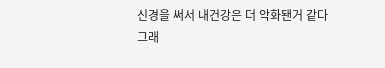신경을 써서 내건강은 더 악화됀거 같다
그래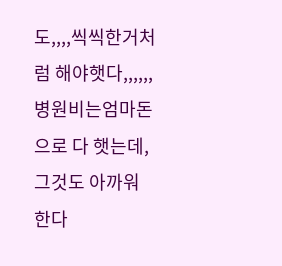도,,,,씩씩한거처럼 해야햇다,,,,,,병원비는엄마돈으로 다 햇는데,
그것도 아까워한다